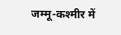जम्मू-कश्मीर में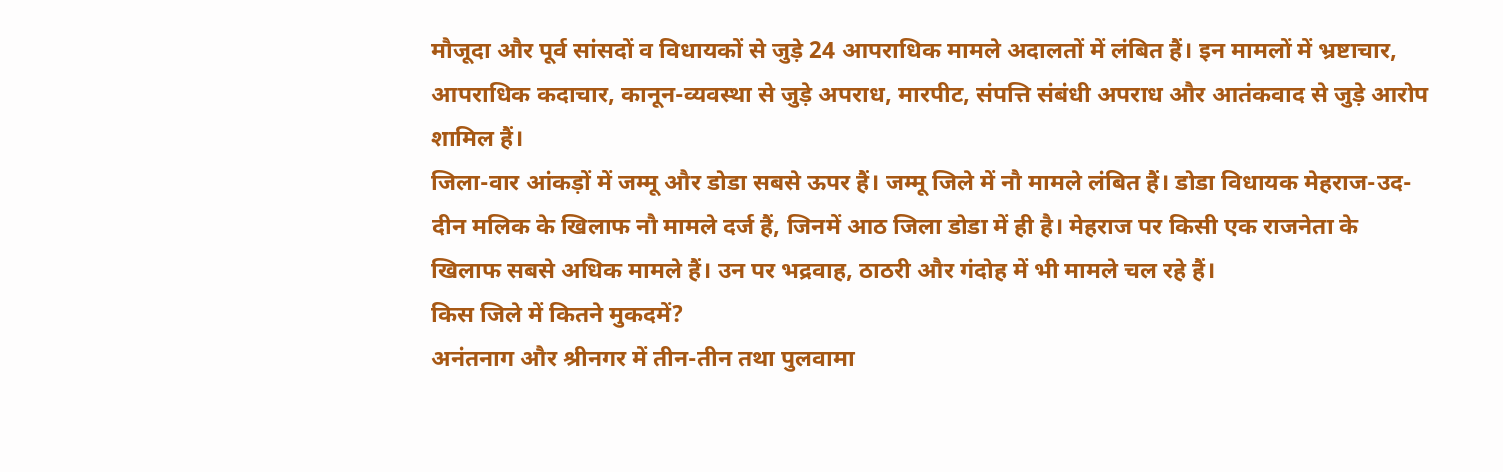मौजूदा और पूर्व सांसदों व विधायकों से जुड़े 24 आपराधिक मामले अदालतों में लंबित हैं। इन मामलों में भ्रष्टाचार, आपराधिक कदाचार, कानून-व्यवस्था से जुड़े अपराध, मारपीट, संपत्ति संबंधी अपराध और आतंकवाद से जुड़े आरोप शामिल हैं।
जिला-वार आंकड़ों में जम्मू और डोडा सबसे ऊपर हैं। जम्मू जिले में नौ मामले लंबित हैं। डोडा विधायक मेहराज-उद-दीन मलिक के खिलाफ नौ मामले दर्ज हैं, जिनमें आठ जिला डोडा में ही है। मेहराज पर किसी एक राजनेता के खिलाफ सबसे अधिक मामले हैं। उन पर भद्रवाह, ठाठरी और गंदोह में भी मामले चल रहे हैं।
किस जिले में कितने मुकदमें?
अनंतनाग और श्रीनगर में तीन-तीन तथा पुलवामा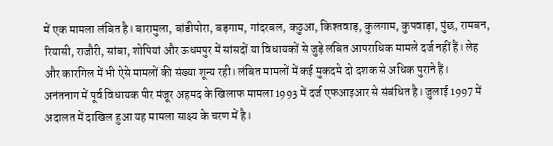में एक मामला लंबित है। बारामुला, बांडीपोरा, बड़गाम, गांदरबल, कठुआ, किश्तवाड़, कुलगाम, कुपवाड़ा, पुंछ, रामबन, रियासी, राजौरी, सांबा, शोपियां और ऊधमपुर में सांसदों या विधायकों से जुड़े लंबित आपराधिक मामले दर्ज नहीं हैं। लेह और कारगिल में भी ऐसे मामलों की संख्या शून्य रही। लंबित मामलों में कई मुकदमे दो दशक से अधिक पुराने हैं।
अनंतनाग में पूर्व विधायक पीर मंजूर अहमद के खिलाफ मामला 1993 में दर्ज एफआइआर से संबंधित है। जुलाई 1997 में अदालत में दाखिल हुआ यह मामला साक्ष्य के चरण में है।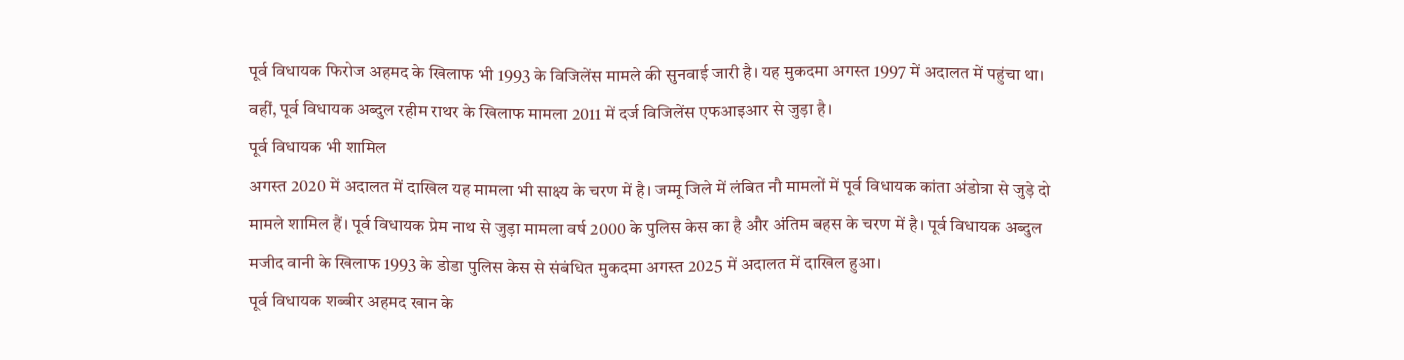पूर्व विधायक फिरोज अहमद के खिलाफ भी 1993 के विजिलेंस मामले की सुनवाई जारी है। यह मुकदमा अगस्त 1997 में अदालत में पहुंचा था। वहीं, पूर्व विधायक अब्दुल रहीम राथर के खिलाफ मामला 2011 में दर्ज विजिलेंस एफआइआर से जुड़ा है।
पूर्व विधायक भी शामिल
अगस्त 2020 में अदालत में दाखिल यह मामला भी साक्ष्य के चरण में है। जम्मू जिले में लंबित नौ मामलों में पूर्व विधायक कांता अंडोत्रा से जुड़े दो मामले शामिल हैं। पूर्व विधायक प्रेम नाथ से जुड़ा मामला वर्ष 2000 के पुलिस केस का है और अंतिम बहस के चरण में है। पूर्व विधायक अब्दुल मजीद वानी के खिलाफ 1993 के डोडा पुलिस केस से संबंधित मुकदमा अगस्त 2025 में अदालत में दाखिल हुआ।
पूर्व विधायक शब्बीर अहमद खान के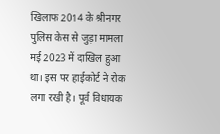खिलाफ 2014 के श्रीनगर पुलिस केस से जुड़ा मामला मई 2023 में दाखिल हुआ था। इस पर हाईकोर्ट ने रोक लगा रखी है। पूर्व विधायक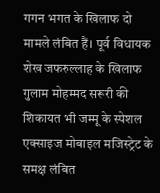गगन भगत के खिलाफ दो मामले लंबित हैं। पूर्व विधायक शेख जफरुल्लाह के खिलाफ गुलाम मोहम्मद सरूरी की शिकायत भी जम्मू के स्पेशल एक्साइज मोबाइल मजिस्ट्रेट के समक्ष लंबित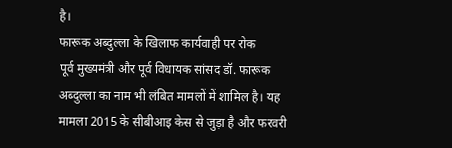है।
फारूक अब्दुल्ला के खिलाफ कार्यवाही पर रोक
पूर्व मुख्यमंत्री और पूर्व विधायक सांसद डॉ. फारूक अब्दुल्ला का नाम भी लंबित मामलों में शामिल है। यह मामला 2015 के सीबीआइ केस से जुड़ा है और फरवरी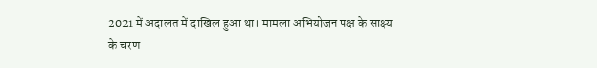2021 में अदालत में दाखिल हुआ था। मामला अभियोजन पक्ष के साक्ष्य के चरण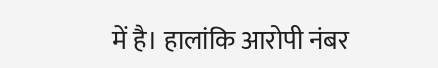में है। हालांकि आरोपी नंबर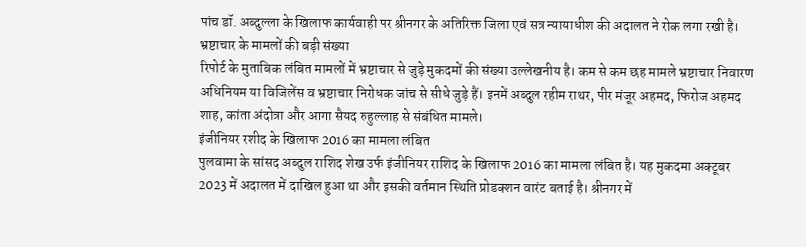पांच डॉ. अब्दुल्ला के खिलाफ कार्यवाही पर श्रीनगर के अतिरिक्त जिला एवं सत्र न्यायाधीश की अदालत ने रोक लगा रखी है।
भ्रष्टाचार के मामलों की बड़ी संख्या
रिपोर्ट के मुताबिक लंबित मामलों में भ्रष्टाचार से जुड़े मुकदमों की संख्या उल्लेखनीय है। कम से कम छह मामले भ्रष्टाचार निवारण अधिनियम या विजिलेंस व भ्रष्टाचार निरोधक जांच से सीधे जुड़े हैं। इनमें अब्दुल रहीम राथर, पीर मंजूर अहमद, फिरोज अहमद शाह, कांता अंदोत्रा और आगा सैयद रुहुल्लाह से संबंधित मामले।
इंजीनियर रशीद के खिलाफ 2016 का मामला लंबित
पुलवामा के सांसद अब्दुल राशिद शेख उर्फ इंजीनियर राशिद के खिलाफ 2016 का मामला लंबित है। यह मुकदमा अक्टूबर 2023 में अदालत में दाखिल हुआ था और इसकी वर्तमान स्थिति प्रोडक्शन वारंट बताई है। श्रीनगर में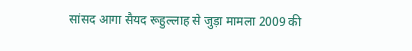सांसद आगा सैयद रूहुल्लाह से जुड़ा मामला 2009 की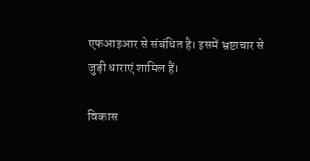एफआइआर से संबंधित है। इसमें भ्रष्टाचार से जुड़ी धाराएं शामिल हैं।

विकास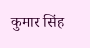कुमार सिंह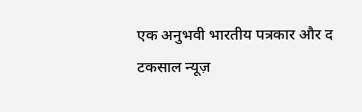एक अनुभवी भारतीय पत्रकार और द टकसाल न्यूज़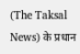(The Taksal News) के प्रधान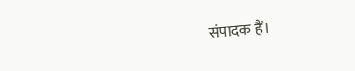संपादक हैं।